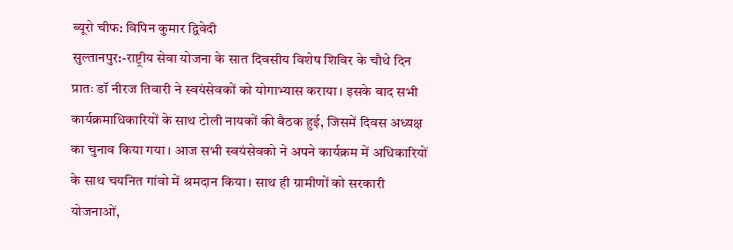ब्यूरो चीफ: विपिन कुमार द्विवेदी
सुल्तानपुर:-राष्ट्रीय सेवा योजना के सात दिवसीय विशेष शिविर के चौथे दिन प्रातः डॉ नीरज तिवारी ने स्वयंसेवकों को योगाभ्यास कराया। इसके बाद सभी कार्यक्रमाधिकारियों के साथ टोली नायकों की बैठक हुई, जिसमें दिवस अध्यक्ष का चुनाव किया गया। आज सभी स्वयंसेवको ने अपने कार्यक्रम में अधिकारियों के साथ चयनित गांवो में श्रमदान किया। साथ ही ग्रामीणों को सरकारी योजनाओं,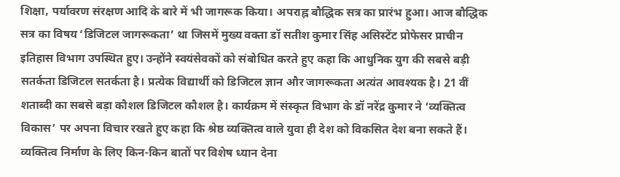शिक्षा, पर्यावरण संरक्षण आदि के बारे में भी जागरूक किया। अपराह्न बौद्धिक सत्र का प्रारंभ हुआ। आज बौद्धिक सत्र का विषय ‘डिजिटल जागरूकता’ था जिसमें मुख्य वक्ता डॉ सतीश कुमार सिंह असिस्टेंट प्रोफेसर प्राचीन इतिहास विभाग उपस्थित हुए। उन्होंने स्वयंसेवकों को संबोधित करते हुए कहा कि आधुनिक युग की सबसे बड़ी सतर्कता डिजिटल सतर्कता है। प्रत्येक विद्यार्थी को डिजिटल ज्ञान और जागरूकता अत्यंत आवश्यक है। 21 वीं शताब्दी का सबसे बड़ा कौशल डिजिटल कौशल है। कार्यक्रम में संस्कृत विभाग के डॉ नरेंद्र कुमार ने ‘व्यक्तित्व विकास’ पर अपना विचार रखते हुए कहा कि श्रेष्ठ व्यक्तित्व वाले युवा ही देश को विकसित देश बना सकते हैं। व्यक्तित्व निर्माण के लिए किन-किन बातों पर विशेष ध्यान देना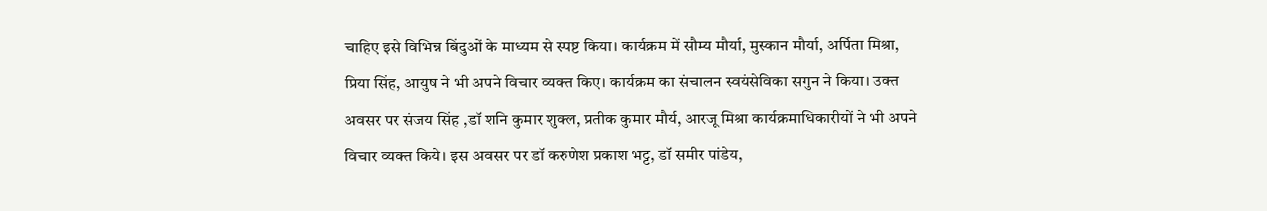चाहिए इसे विभिन्न बिंदुओं के माध्यम से स्पष्ट किया। कार्यक्रम में सौम्य मौर्या, मुस्कान मौर्या, अर्पिता मिश्रा, प्रिया सिंह, आयुष ने भी अपने विचार व्यक्त किए। कार्यक्रम का संचालन स्वयंसेविका सगुन ने किया। उक्त अवसर पर संजय सिंह ,डॉ शनि कुमार शुक्ल, प्रतीक कुमार मौर्य, आरजू मिश्रा कार्यक्रमाधिकारीयों ने भी अपने विचार व्यक्त किये। इस अवसर पर डॉ करुणेश प्रकाश भट्ट, डॉ समीर पांडेय,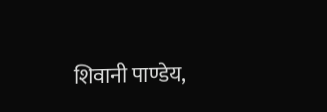शिवानी पाण्डेय,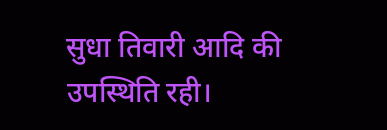सुधा तिवारी आदि की उपस्थिति रही।